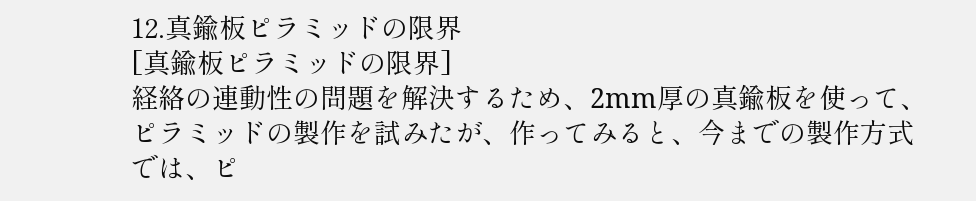12.真鍮板ピラミッドの限界
[真鍮板ピラミッドの限界]
経絡の連動性の問題を解決するため、2mm厚の真鍮板を使って、ピラミッドの製作を試みたが、作ってみると、今までの製作方式では、ピ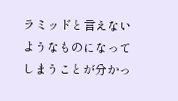ラミッドと言えないようなものになってしまうことが分かっ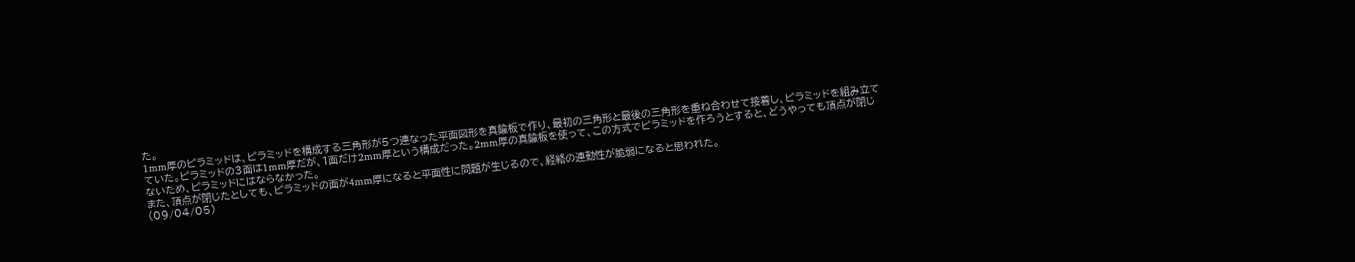た。
1mm厚のピラミッドは、ピラミッドを構成する三角形が5つ連なった平面図形を真鍮板で作り、最初の三角形と最後の三角形を重ね合わせて接着し、ピラミッドを組み立てていた。ピラミッドの3面は1mm厚だが、1面だけ2mm厚という構成だった。2mm厚の真鍮板を使って、この方式でピラミッドを作ろうとすると、どうやっても頂点が閉じないため、ピラミッドにはならなかった。
また、頂点が閉じたとしても、ピラミッドの面が4mm厚になると平面性に問題が生じるので、経絡の連動性が脆弱になると思われた。
(09/04/05)